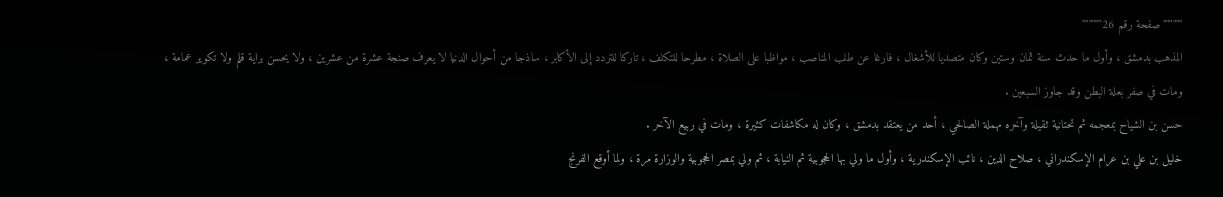""""""صفحة رقم 26""""""
المذهب بدمشق ، وأول ما حدث سنة ثمان وستين وكان متصديا للأشغال ، فارغا عن طلب المناصب ، مواظبا على الصلاة ، مطرحا للتكلف ، تاركا للتردد إلى الأكابر ، ساذجا من أحوال الدنيا لا يعرف صنجة عشرة من عشرين ، ولا يحسن براية قلم ولا تكوير عمامة ، ومات في صفر بعلة البطن وقد جاوز السبعين .
حسن بن الشياح بمعجمه ثم تحتانية ثقيلة وآخره مهملة الصالحي ، أحد من يعتقد بدمشق ، وكان له مكاشفات كثيرة ، ومات في ربيع الآخر .
خليل بن علي بن عرام الإسكندراني ، صلاح الدين ، نائب الإسكندرية ، وأول ما ولي بها الحجوبية ثم النيابة ، ثم ولي بمصر الحجوبية والوزارة مرة ، ولما أوقع الفرنج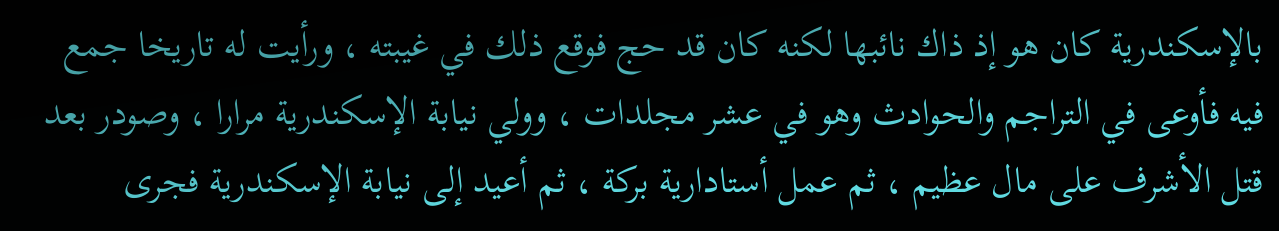بالإسكندرية كان هو إذ ذاك نائبها لكنه كان قد حج فوقع ذلك في غيبته ، ورأيت له تاريخا جمع فيه فأوعى في التراجم والحوادث وهو في عشر مجلدات ، وولي نيابة الإسكندرية مرارا ، وصودر بعد قتل الأشرف على مال عظيم ، ثم عمل أستادارية بركة ، ثم أعيد إلى نيابة الإسكندرية فجرى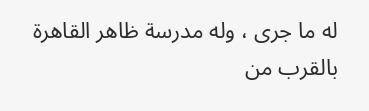له ما جرى ، وله مدرسة ظاهر القاهرة بالقرب من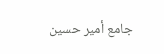جامع أمير حسين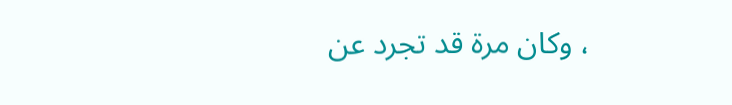، وكان مرة قد تجرد عن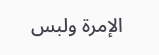الإمرة ولبس